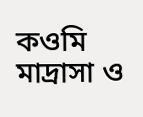কওমি মাদ্রাসা ও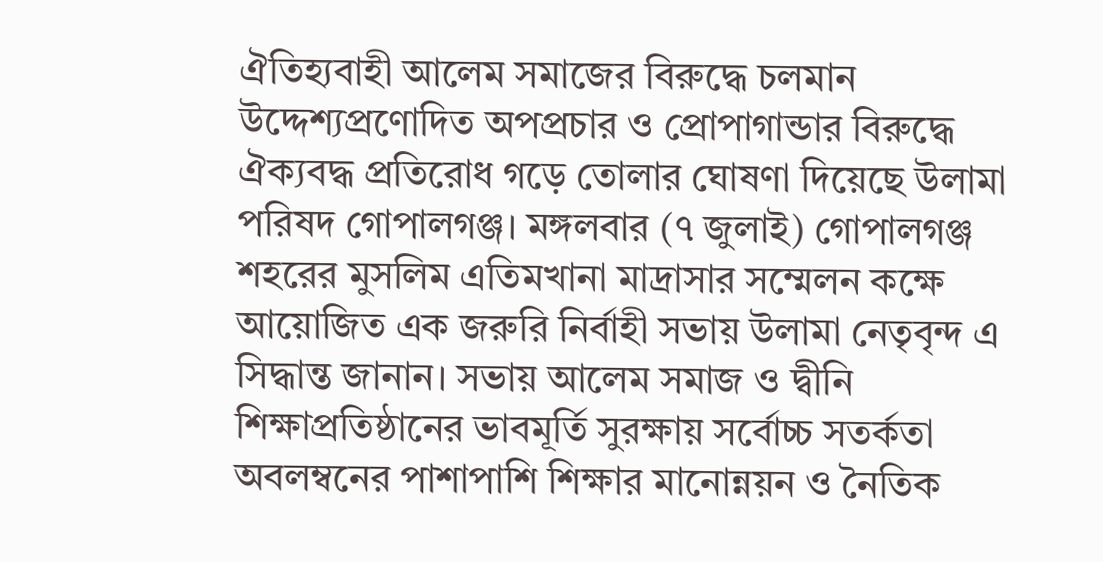ঐতিহ্যবাহী আলেম সমাজের বিরুদ্ধে চলমান উদ্দেশ্যপ্রণোদিত অপপ্রচার ও প্রোপাগান্ডার বিরুদ্ধে ঐক্যবদ্ধ প্রতিরোধ গড়ে তোলার ঘোষণা দিয়েছে উলামা পরিষদ গোপালগঞ্জ। মঙ্গলবার (৭ জুলাই) গোপালগঞ্জ শহরের মুসলিম এতিমখানা মাদ্রাসার সম্মেলন কক্ষে আয়োজিত এক জরুরি নির্বাহী সভায় উলামা নেতৃবৃন্দ এ সিদ্ধান্ত জানান। সভায় আলেম সমাজ ও দ্বীনি শিক্ষাপ্রতিষ্ঠানের ভাবমূর্তি সুরক্ষায় সর্বোচ্চ সতর্কতা অবলম্বনের পাশাপাশি শিক্ষার মানোন্নয়ন ও নৈতিক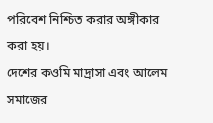পরিবেশ নিশ্চিত করার অঙ্গীকার করা হয়।
দেশের কওমি মাদ্রাসা এবং আলেম সমাজের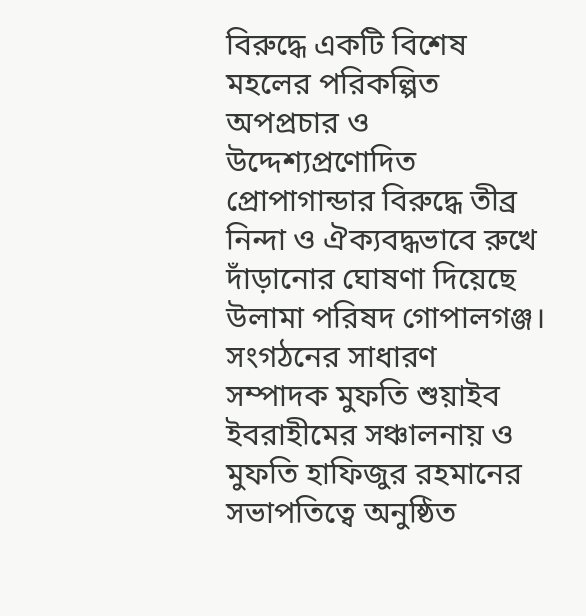বিরুদ্ধে একটি বিশেষ মহলের পরিকল্পিত অপপ্রচার ও উদ্দেশ্যপ্রণোদিত প্রোপাগান্ডার বিরুদ্ধে তীব্র নিন্দা ও ঐক্যবদ্ধভাবে রুখে দাঁড়ানোর ঘোষণা দিয়েছে উলামা পরিষদ গোপালগঞ্জ।
সংগঠনের সাধারণ সম্পাদক মুফতি শুয়াইব ইবরাহীমের সঞ্চালনায় ও মুফতি হাফিজুর রহমানের সভাপতিত্বে অনুষ্ঠিত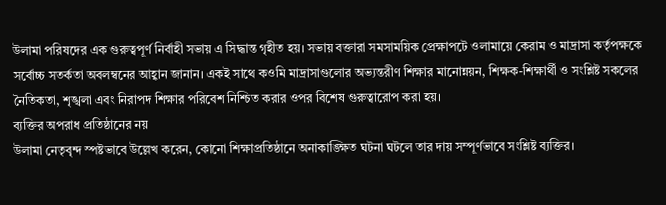উলামা পরিষদের এক গুরুত্বপূর্ণ নির্বাহী সভায় এ সিদ্ধান্ত গৃহীত হয়। সভায় বক্তারা সমসাময়িক প্রেক্ষাপটে ওলামায়ে কেরাম ও মাদ্রাসা কর্তৃপক্ষকে সর্বোচ্চ সতর্কতা অবলম্বনের আহ্বান জানান। একই সাথে কওমি মাদ্রাসাগুলোর অভ্যন্তরীণ শিক্ষার মানোন্নয়ন, শিক্ষক-শিক্ষার্থী ও সংশ্লিষ্ট সকলের নৈতিকতা, শৃঙ্খলা এবং নিরাপদ শিক্ষার পরিবেশ নিশ্চিত করার ওপর বিশেষ গুরুত্বারোপ করা হয়।
ব্যক্তির অপরাধ প্রতিষ্ঠানের নয়
উলামা নেতৃবৃন্দ স্পষ্টভাবে উল্লেখ করেন, কোনো শিক্ষাপ্রতিষ্ঠানে অনাকাঙ্ক্ষিত ঘটনা ঘটলে তার দায় সম্পূর্ণভাবে সংশ্লিষ্ট ব্যক্তির।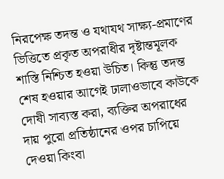নিরপেক্ষ তদন্ত ও যথাযথ সাক্ষ্য-প্রমাণের ভিত্তিতে প্রকৃত অপরাধীর দৃষ্টান্তমূলক শাস্তি নিশ্চিত হওয়া উচিত। কিন্তু তদন্ত শেষ হওয়ার আগেই ঢালাওভাবে কাউকে দোষী সাব্যস্ত করা, ব্যক্তির অপরাধের দায় পুরো প্রতিষ্ঠানের ওপর চাপিয়ে দেওয়া কিংবা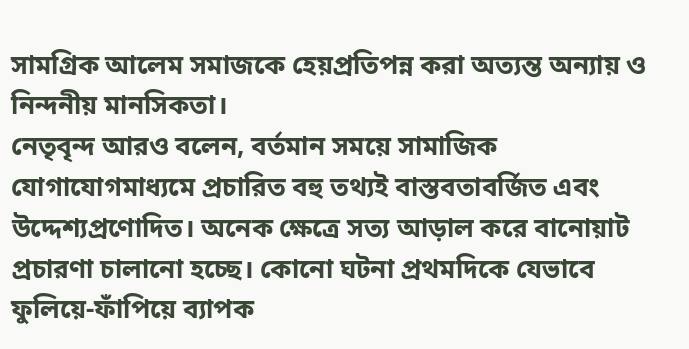সামগ্রিক আলেম সমাজকে হেয়প্রতিপন্ন করা অত্যন্ত অন্যায় ও নিন্দনীয় মানসিকতা।
নেতৃবৃন্দ আরও বলেন, বর্তমান সময়ে সামাজিক যোগাযোগমাধ্যমে প্রচারিত বহু তথ্যই বাস্তবতাবর্জিত এবং উদ্দেশ্যপ্রণোদিত। অনেক ক্ষেত্রে সত্য আড়াল করে বানোয়াট প্রচারণা চালানো হচ্ছে। কোনো ঘটনা প্রথমদিকে যেভাবে ফুলিয়ে-ফাঁপিয়ে ব্যাপক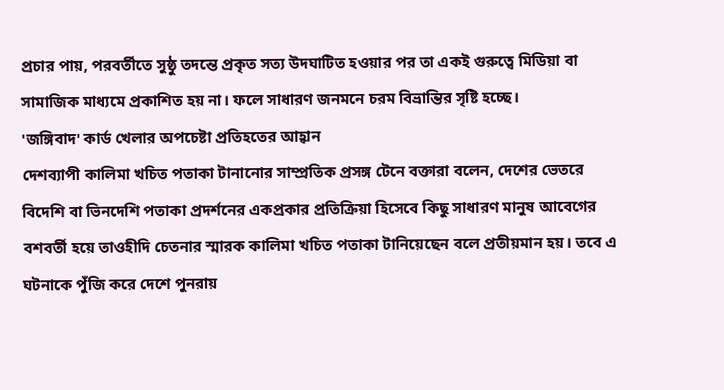প্রচার পায়, পরবর্তীতে সুষ্ঠু তদন্তে প্রকৃত সত্য উদঘাটিত হওয়ার পর তা একই গুরুত্বে মিডিয়া বা সামাজিক মাধ্যমে প্রকাশিত হয় না। ফলে সাধারণ জনমনে চরম বিভ্রান্তির সৃষ্টি হচ্ছে।
'জঙ্গিবাদ' কার্ড খেলার অপচেষ্টা প্রতিহতের আহ্বান
দেশব্যাপী কালিমা খচিত পতাকা টানানোর সাম্প্রতিক প্রসঙ্গ টেনে বক্তারা বলেন, দেশের ভেতরে বিদেশি বা ভিনদেশি পতাকা প্রদর্শনের একপ্রকার প্রতিক্রিয়া হিসেবে কিছু সাধারণ মানুষ আবেগের বশবর্তী হয়ে তাওহীদি চেতনার স্মারক কালিমা খচিত পতাকা টানিয়েছেন বলে প্রতীয়মান হয়। তবে এ ঘটনাকে পুঁজি করে দেশে পুনরায়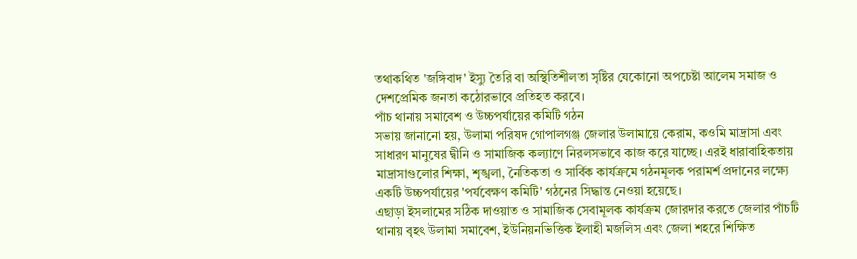তথাকথিত 'জঙ্গিবাদ' ইস্যু তৈরি বা অস্থিতিশীলতা সৃষ্টির যেকোনো অপচেষ্টা আলেম সমাজ ও দেশপ্রেমিক জনতা কঠোরভাবে প্রতিহত করবে।
পাঁচ থানায় সমাবেশ ও উচ্চপর্যায়ের কমিটি গঠন
সভায় জানানো হয়, উলামা পরিষদ গোপালগঞ্জ জেলার উলামায়ে কেরাম, কওমি মাদ্রাসা এবং সাধারণ মানুষের দ্বীনি ও সামাজিক কল্যাণে নিরলসভাবে কাজ করে যাচ্ছে। এরই ধারাবাহিকতায় মাদ্রাসাগুলোর শিক্ষা, শৃঙ্খলা, নৈতিকতা ও সার্বিক কার্যক্রমে গঠনমূলক পরামর্শ প্রদানের লক্ষ্যে একটি উচ্চপর্যায়ের 'পর্যবেক্ষণ কমিটি' গঠনের সিদ্ধান্ত নেওয়া হয়েছে।
এছাড়া ইসলামের সঠিক দাওয়াত ও সামাজিক সেবামূলক কার্যক্রম জোরদার করতে জেলার পাঁচটি থানায় বৃহৎ উলামা সমাবেশ, ইউনিয়নভিত্তিক ইলাহী মজলিস এবং জেলা শহরে শিক্ষিত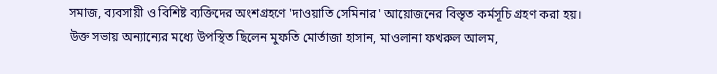সমাজ, ব্যবসায়ী ও বিশিষ্ট ব্যক্তিদের অংশগ্রহণে 'দাওয়াতি সেমিনার' আয়োজনের বিস্তৃত কর্মসূচি গ্রহণ করা হয়।
উক্ত সভায় অন্যান্যের মধ্যে উপস্থিত ছিলেন মুফতি মোর্তাজা হাসান, মাওলানা ফখরুল আলম,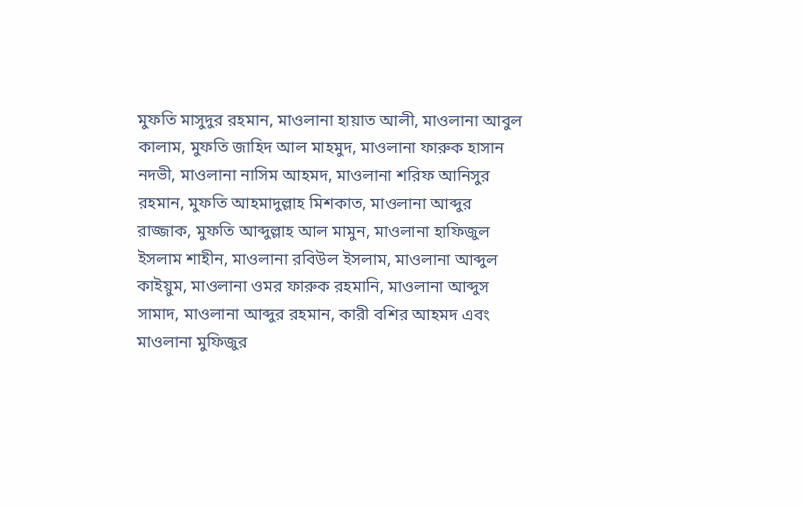মুফতি মাসুদুর রহমান, মাওলানা হায়াত আলী, মাওলানা আবুল কালাম, মুফতি জাহিদ আল মাহমুদ, মাওলানা ফারুক হাসান নদভী, মাওলানা নাসিম আহমদ, মাওলানা শরিফ আনিসুর রহমান, মুফতি আহমাদুল্লাহ মিশকাত, মাওলানা আব্দুর রাজ্জাক, মুফতি আব্দুল্লাহ আল মামুন, মাওলানা হাফিজুল ইসলাম শাহীন, মাওলানা রবিউল ইসলাম, মাওলানা আব্দুল কাইয়ুম, মাওলানা ওমর ফারুক রহমানি, মাওলানা আব্দুস সামাদ, মাওলানা আব্দুর রহমান, কারী বশির আহমদ এবং মাওলানা মুফিজুর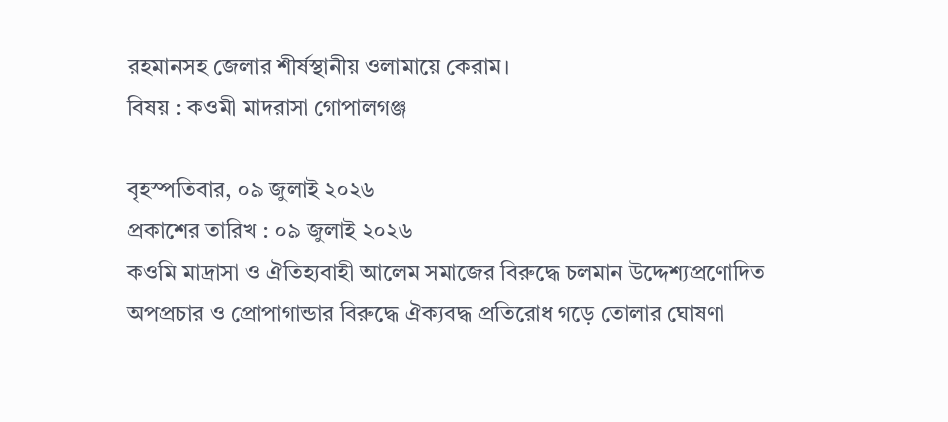রহমানসহ জেলার শীর্ষস্থানীয় ওলামায়ে কেরাম।
বিষয় : কওমী মাদরাসা গোপালগঞ্জ

বৃহস্পতিবার, ০৯ জুলাই ২০২৬
প্রকাশের তারিখ : ০৯ জুলাই ২০২৬
কওমি মাদ্রাসা ও ঐতিহ্যবাহী আলেম সমাজের বিরুদ্ধে চলমান উদ্দেশ্যপ্রণোদিত অপপ্রচার ও প্রোপাগান্ডার বিরুদ্ধে ঐক্যবদ্ধ প্রতিরোধ গড়ে তোলার ঘোষণা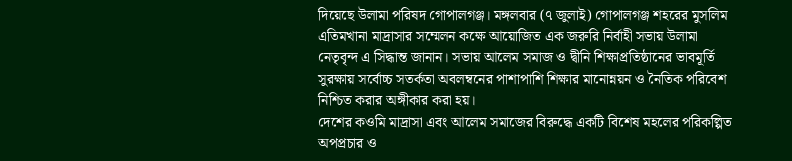দিয়েছে উলামা পরিষদ গোপালগঞ্জ। মঙ্গলবার (৭ জুলাই) গোপালগঞ্জ শহরের মুসলিম এতিমখানা মাদ্রাসার সম্মেলন কক্ষে আয়োজিত এক জরুরি নির্বাহী সভায় উলামা নেতৃবৃন্দ এ সিদ্ধান্ত জানান। সভায় আলেম সমাজ ও দ্বীনি শিক্ষাপ্রতিষ্ঠানের ভাবমূর্তি সুরক্ষায় সর্বোচ্চ সতর্কতা অবলম্বনের পাশাপাশি শিক্ষার মানোন্নয়ন ও নৈতিক পরিবেশ নিশ্চিত করার অঙ্গীকার করা হয়।
দেশের কওমি মাদ্রাসা এবং আলেম সমাজের বিরুদ্ধে একটি বিশেষ মহলের পরিকল্পিত অপপ্রচার ও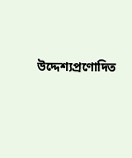উদ্দেশ্যপ্রণোদিত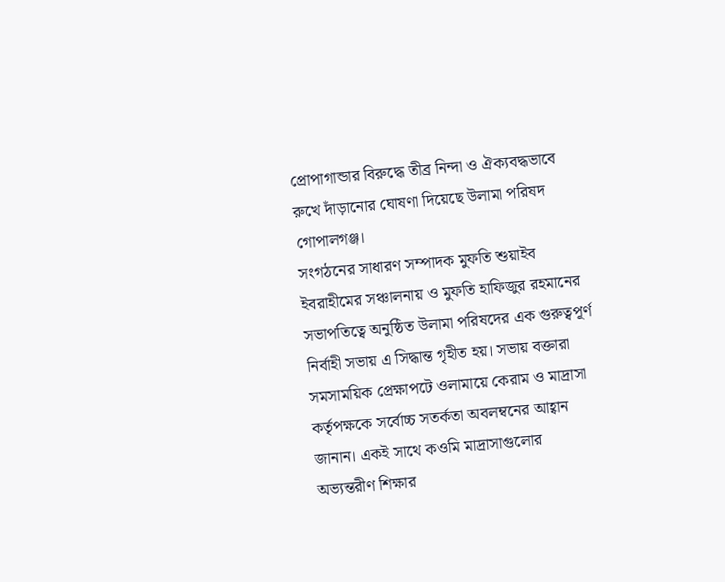প্রোপাগান্ডার বিরুদ্ধে তীব্র নিন্দা ও ঐক্যবদ্ধভাবে রুখে দাঁড়ানোর ঘোষণা দিয়েছে উলামা পরিষদ গোপালগঞ্জ।
সংগঠনের সাধারণ সম্পাদক মুফতি শুয়াইব ইবরাহীমের সঞ্চালনায় ও মুফতি হাফিজুর রহমানের সভাপতিত্বে অনুষ্ঠিত উলামা পরিষদের এক গুরুত্বপূর্ণ নির্বাহী সভায় এ সিদ্ধান্ত গৃহীত হয়। সভায় বক্তারা সমসাময়িক প্রেক্ষাপটে ওলামায়ে কেরাম ও মাদ্রাসা কর্তৃপক্ষকে সর্বোচ্চ সতর্কতা অবলম্বনের আহ্বান জানান। একই সাথে কওমি মাদ্রাসাগুলোর অভ্যন্তরীণ শিক্ষার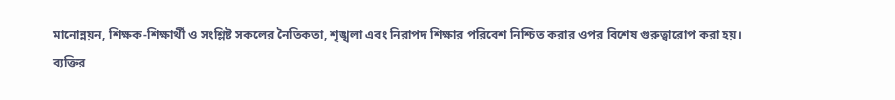মানোন্নয়ন, শিক্ষক-শিক্ষার্থী ও সংশ্লিষ্ট সকলের নৈতিকতা, শৃঙ্খলা এবং নিরাপদ শিক্ষার পরিবেশ নিশ্চিত করার ওপর বিশেষ গুরুত্বারোপ করা হয়।
ব্যক্তির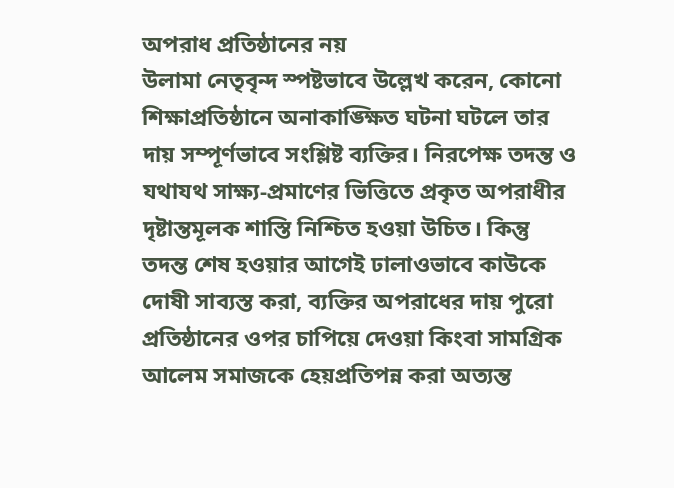অপরাধ প্রতিষ্ঠানের নয়
উলামা নেতৃবৃন্দ স্পষ্টভাবে উল্লেখ করেন, কোনো শিক্ষাপ্রতিষ্ঠানে অনাকাঙ্ক্ষিত ঘটনা ঘটলে তার দায় সম্পূর্ণভাবে সংশ্লিষ্ট ব্যক্তির। নিরপেক্ষ তদন্ত ও যথাযথ সাক্ষ্য-প্রমাণের ভিত্তিতে প্রকৃত অপরাধীর দৃষ্টান্তমূলক শাস্তি নিশ্চিত হওয়া উচিত। কিন্তু তদন্ত শেষ হওয়ার আগেই ঢালাওভাবে কাউকে দোষী সাব্যস্ত করা, ব্যক্তির অপরাধের দায় পুরো প্রতিষ্ঠানের ওপর চাপিয়ে দেওয়া কিংবা সামগ্রিক আলেম সমাজকে হেয়প্রতিপন্ন করা অত্যন্ত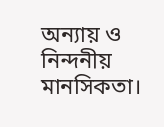অন্যায় ও নিন্দনীয় মানসিকতা।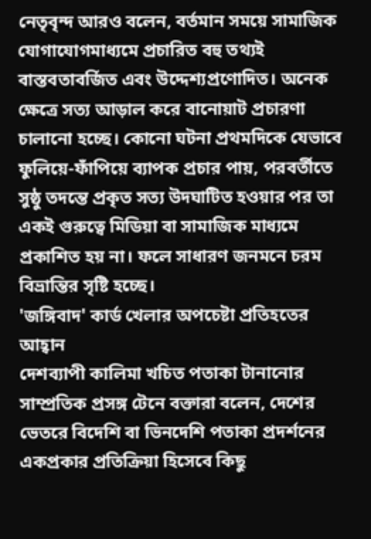নেতৃবৃন্দ আরও বলেন, বর্তমান সময়ে সামাজিক যোগাযোগমাধ্যমে প্রচারিত বহু তথ্যই বাস্তবতাবর্জিত এবং উদ্দেশ্যপ্রণোদিত। অনেক ক্ষেত্রে সত্য আড়াল করে বানোয়াট প্রচারণা চালানো হচ্ছে। কোনো ঘটনা প্রথমদিকে যেভাবে ফুলিয়ে-ফাঁপিয়ে ব্যাপক প্রচার পায়, পরবর্তীতে সুষ্ঠু তদন্তে প্রকৃত সত্য উদঘাটিত হওয়ার পর তা একই গুরুত্বে মিডিয়া বা সামাজিক মাধ্যমে প্রকাশিত হয় না। ফলে সাধারণ জনমনে চরম বিভ্রান্তির সৃষ্টি হচ্ছে।
'জঙ্গিবাদ' কার্ড খেলার অপচেষ্টা প্রতিহতের আহ্বান
দেশব্যাপী কালিমা খচিত পতাকা টানানোর সাম্প্রতিক প্রসঙ্গ টেনে বক্তারা বলেন, দেশের ভেতরে বিদেশি বা ভিনদেশি পতাকা প্রদর্শনের একপ্রকার প্রতিক্রিয়া হিসেবে কিছু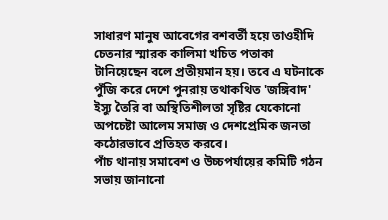সাধারণ মানুষ আবেগের বশবর্তী হয়ে তাওহীদি চেতনার স্মারক কালিমা খচিত পতাকা টানিয়েছেন বলে প্রতীয়মান হয়। তবে এ ঘটনাকে পুঁজি করে দেশে পুনরায় তথাকথিত 'জঙ্গিবাদ' ইস্যু তৈরি বা অস্থিতিশীলতা সৃষ্টির যেকোনো অপচেষ্টা আলেম সমাজ ও দেশপ্রেমিক জনতা কঠোরভাবে প্রতিহত করবে।
পাঁচ থানায় সমাবেশ ও উচ্চপর্যায়ের কমিটি গঠন
সভায় জানানো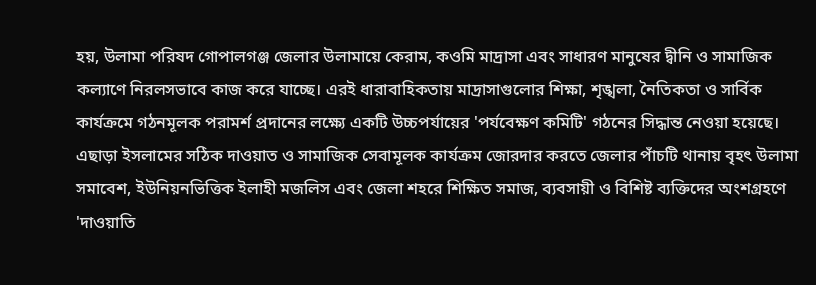হয়, উলামা পরিষদ গোপালগঞ্জ জেলার উলামায়ে কেরাম, কওমি মাদ্রাসা এবং সাধারণ মানুষের দ্বীনি ও সামাজিক কল্যাণে নিরলসভাবে কাজ করে যাচ্ছে। এরই ধারাবাহিকতায় মাদ্রাসাগুলোর শিক্ষা, শৃঙ্খলা, নৈতিকতা ও সার্বিক কার্যক্রমে গঠনমূলক পরামর্শ প্রদানের লক্ষ্যে একটি উচ্চপর্যায়ের 'পর্যবেক্ষণ কমিটি' গঠনের সিদ্ধান্ত নেওয়া হয়েছে।
এছাড়া ইসলামের সঠিক দাওয়াত ও সামাজিক সেবামূলক কার্যক্রম জোরদার করতে জেলার পাঁচটি থানায় বৃহৎ উলামা সমাবেশ, ইউনিয়নভিত্তিক ইলাহী মজলিস এবং জেলা শহরে শিক্ষিত সমাজ, ব্যবসায়ী ও বিশিষ্ট ব্যক্তিদের অংশগ্রহণে 'দাওয়াতি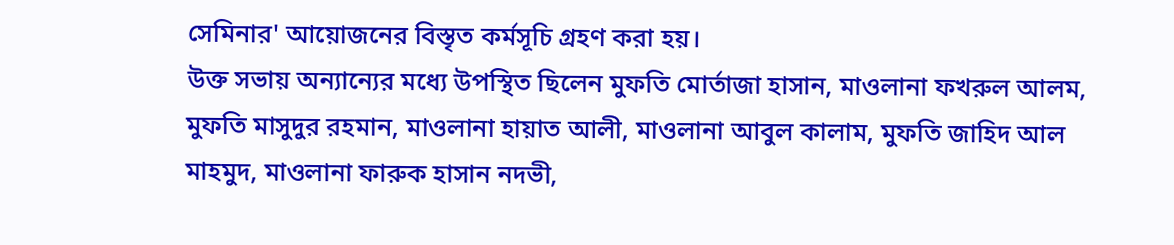সেমিনার' আয়োজনের বিস্তৃত কর্মসূচি গ্রহণ করা হয়।
উক্ত সভায় অন্যান্যের মধ্যে উপস্থিত ছিলেন মুফতি মোর্তাজা হাসান, মাওলানা ফখরুল আলম, মুফতি মাসুদুর রহমান, মাওলানা হায়াত আলী, মাওলানা আবুল কালাম, মুফতি জাহিদ আল মাহমুদ, মাওলানা ফারুক হাসান নদভী,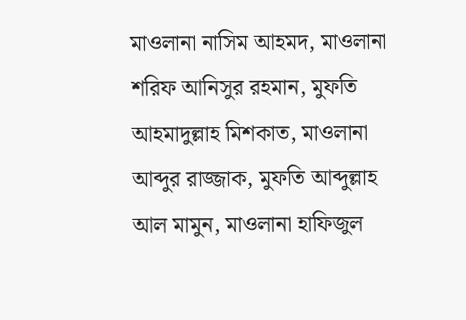মাওলানা নাসিম আহমদ, মাওলানা শরিফ আনিসুর রহমান, মুফতি আহমাদুল্লাহ মিশকাত, মাওলানা আব্দুর রাজ্জাক, মুফতি আব্দুল্লাহ আল মামুন, মাওলানা হাফিজুল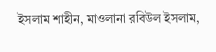ইসলাম শাহীন, মাওলানা রবিউল ইসলাম,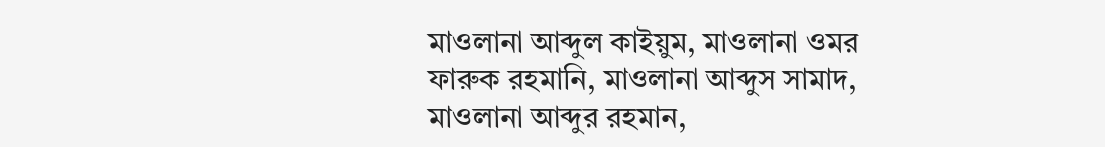মাওলানা আব্দুল কাইয়ুম, মাওলানা ওমর ফারুক রহমানি, মাওলানা আব্দুস সামাদ, মাওলানা আব্দুর রহমান,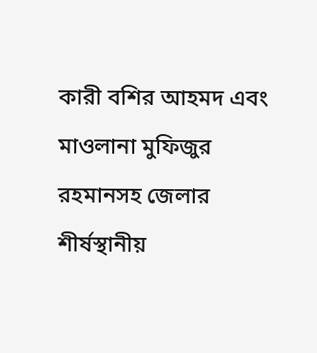কারী বশির আহমদ এবং মাওলানা মুফিজুর রহমানসহ জেলার শীর্ষস্থানীয়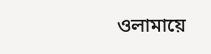ওলামায়ে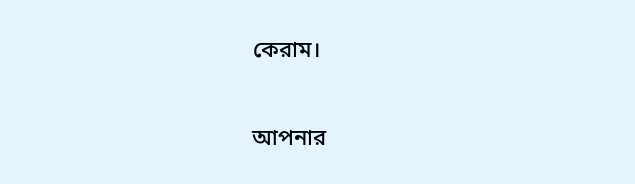কেরাম।

আপনার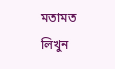মতামত লিখুন